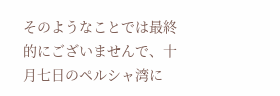そのようなことでは最終的にございませんで、十月七日のペルシャ湾に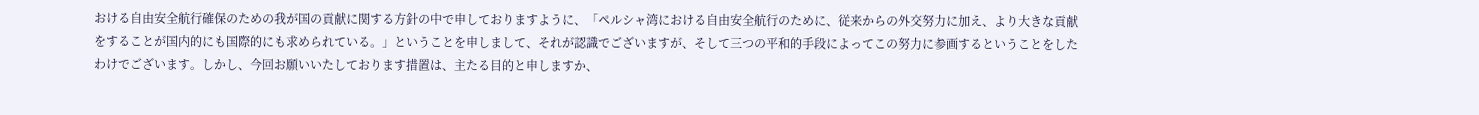おける自由安全航行確保のための我が国の貢献に関する方針の中で申しておりますように、「ペルシャ湾における自由安全航行のために、従来からの外交努力に加え、より大きな貢献をすることが国内的にも国際的にも求められている。」ということを申しまして、それが認識でございますが、そして三つの平和的手段によってこの努力に参画するということをしたわけでございます。しかし、今回お願いいたしております措置は、主たる目的と申しますか、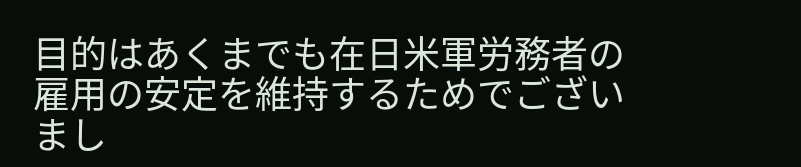目的はあくまでも在日米軍労務者の雇用の安定を維持するためでございまし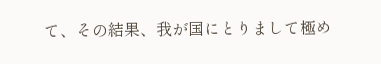て、その結果、我が国にとりまして極め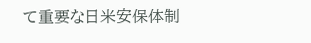て重要な日米安保体制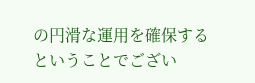の円滑な運用を確保するということでござい